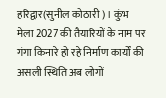हरिद्वार(सुनील कोठारी)। कुंभ मेला 2027 की तैयारियों के नाम पर गंगा किनारे हो रहे निर्माण कार्यों की असली स्थिति अब लोगों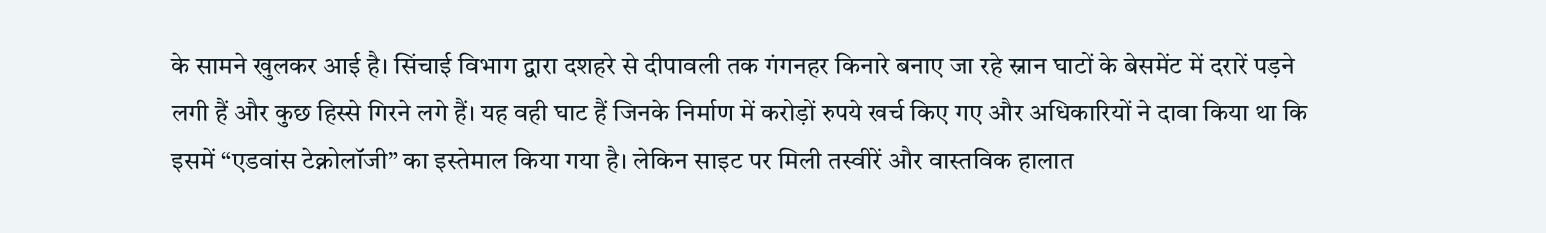के सामने खुलकर आई है। सिंचाई विभाग द्वारा दशहरे से दीपावली तक गंगनहर किनारे बनाए जा रहे स्नान घाटों के बेसमेंट में दरारें पड़ने लगी हैं और कुछ हिस्से गिरने लगे हैं। यह वही घाट हैं जिनके निर्माण में करोड़ों रुपये खर्च किए गए और अधिकारियों ने दावा किया था कि इसमें “एडवांस टेक्नोलॉजी” का इस्तेमाल किया गया है। लेकिन साइट पर मिली तस्वीरें और वास्तविक हालात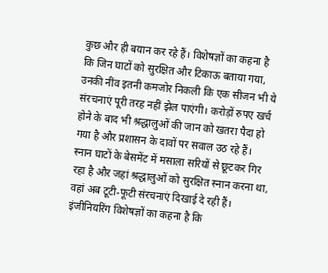कुछ और ही बयान कर रहे हैं। विशेषज्ञों का कहना है कि जिन घाटों को सुरक्षित और टिकाऊ बताया गया, उनकी नींव इतनी कमजोर निकली कि एक सीजन भी ये संरचनाएं पूरी तरह नहीं झेल पाएंगी। करोड़ों रुपए खर्च होने के बाद भी श्रद्धालुओं की जान को खतरा पैदा हो गया है और प्रशासन के दावों पर सवाल उठ रहे हैं।
स्नान घाटों के बेसमेंट में मसाला सरियों से छूटकर गिर रहा है और जहां श्रद्धालुओं को सुरक्षित स्नान करना था, वहां अब टूटी-फूटी संरचनाएं दिखाई दे रही हैं। इंजीनियरिंग विशेषज्ञों का कहना है कि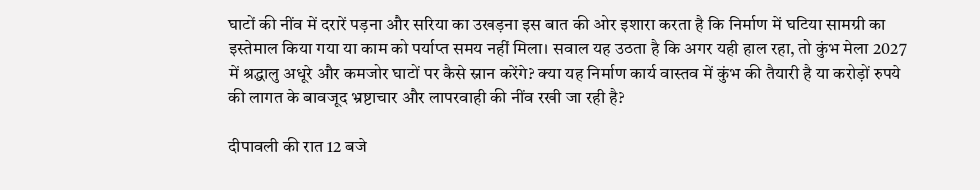घाटों की नींव में दरारें पड़ना और सरिया का उखड़ना इस बात की ओर इशारा करता है कि निर्माण में घटिया सामग्री का इस्तेमाल किया गया या काम को पर्याप्त समय नहीं मिला। सवाल यह उठता है कि अगर यही हाल रहा, तो कुंभ मेला 2027 में श्रद्धालु अधूरे और कमजोर घाटों पर कैसे स्नान करेंगे? क्या यह निर्माण कार्य वास्तव में कुंभ की तैयारी है या करोड़ों रुपये की लागत के बावजूद भ्रष्टाचार और लापरवाही की नींव रखी जा रही है?

दीपावली की रात 12 बजे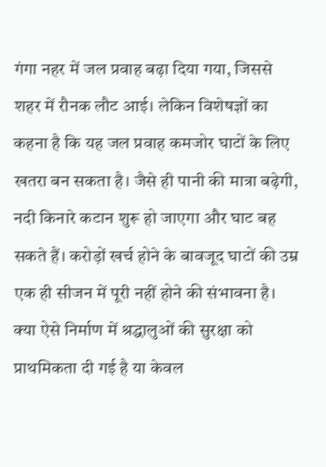गंगा नहर में जल प्रवाह बढ़ा दिया गया, जिससे शहर में रौनक लौट आई। लेकिन विशेषज्ञों का कहना है कि यह जल प्रवाह कमजोर घाटों के लिए खतरा बन सकता है। जैसे ही पानी की मात्रा बढ़ेगी, नदी किनारे कटान शुरू हो जाएगा और घाट बह सकते हैं। करोड़ों खर्च होने के बावजूद घाटों की उम्र एक ही सीजन में पूरी नहीं होने की संभावना है। क्या ऐसे निर्माण में श्रद्धालुओं की सुरक्षा को प्राथमिकता दी गई है या केवल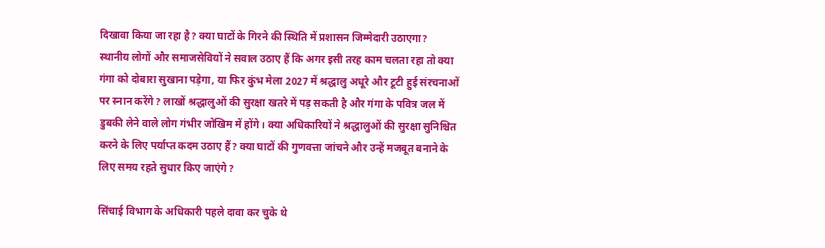दिखावा किया जा रहा है? क्या घाटों के गिरने की स्थिति में प्रशासन जिम्मेदारी उठाएगा?
स्थानीय लोगों और समाजसेवियों ने सवाल उठाए हैं कि अगर इसी तरह काम चलता रहा तो क्या गंगा को दोबारा सुखाना पड़ेगा, या फिर कुंभ मेला 2027 में श्रद्धालु अधूरे और टूटी हुई संरचनाओं पर स्नान करेंगे? लाखों श्रद्धालुओं की सुरक्षा खतरे में पड़ सकती है और गंगा के पवित्र जल में डुबकी लेने वाले लोग गंभीर जोखिम में होंगे। क्या अधिकारियों ने श्रद्धालुओं की सुरक्षा सुनिश्चित करने के लिए पर्याप्त कदम उठाए हैं? क्या घाटों की गुणवत्ता जांचने और उन्हें मजबूत बनाने के लिए समय रहते सुधार किए जाएंगे?

सिंचाई विभाग के अधिकारी पहले दावा कर चुके थे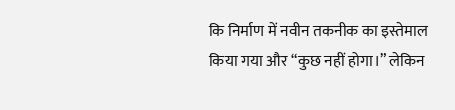कि निर्माण में नवीन तकनीक का इस्तेमाल किया गया और “कुछ नहीं होगा।” लेकिन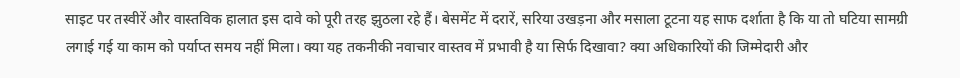साइट पर तस्वीरें और वास्तविक हालात इस दावे को पूरी तरह झुठला रहे हैं। बेसमेंट में दरारें, सरिया उखड़ना और मसाला टूटना यह साफ दर्शाता है कि या तो घटिया सामग्री लगाई गई या काम को पर्याप्त समय नहीं मिला। क्या यह तकनीकी नवाचार वास्तव में प्रभावी है या सिर्फ दिखावा? क्या अधिकारियों की जिम्मेदारी और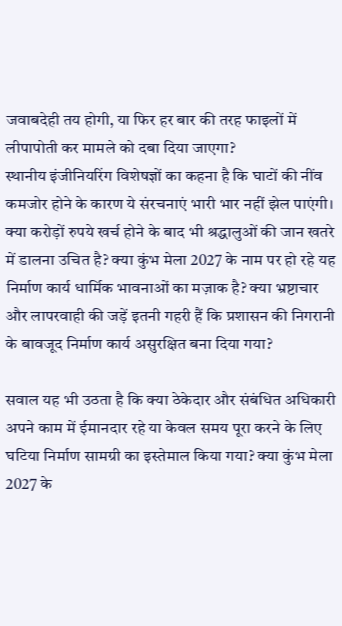जवाबदेही तय होगी, या फिर हर बार की तरह फाइलों में लीपापोती कर मामले को दबा दिया जाएगा?
स्थानीय इंजीनियरिंग विशेषज्ञों का कहना है कि घाटों की नींव कमजोर होने के कारण ये संरचनाएं भारी भार नहीं झेल पाएंगी। क्या करोड़ों रुपये खर्च होने के बाद भी श्रद्धालुओं की जान खतरे में डालना उचित है? क्या कुंभ मेला 2027 के नाम पर हो रहे यह निर्माण कार्य धार्मिक भावनाओं का मज़ाक है? क्या भ्रष्टाचार और लापरवाही की जड़ें इतनी गहरी हैं कि प्रशासन की निगरानी के बावजूद निर्माण कार्य असुरक्षित बना दिया गया?

सवाल यह भी उठता है कि क्या ठेकेदार और संबंधित अधिकारी अपने काम में ईमानदार रहे या केवल समय पूरा करने के लिए घटिया निर्माण सामग्री का इस्तेमाल किया गया? क्या कुंभ मेला 2027 के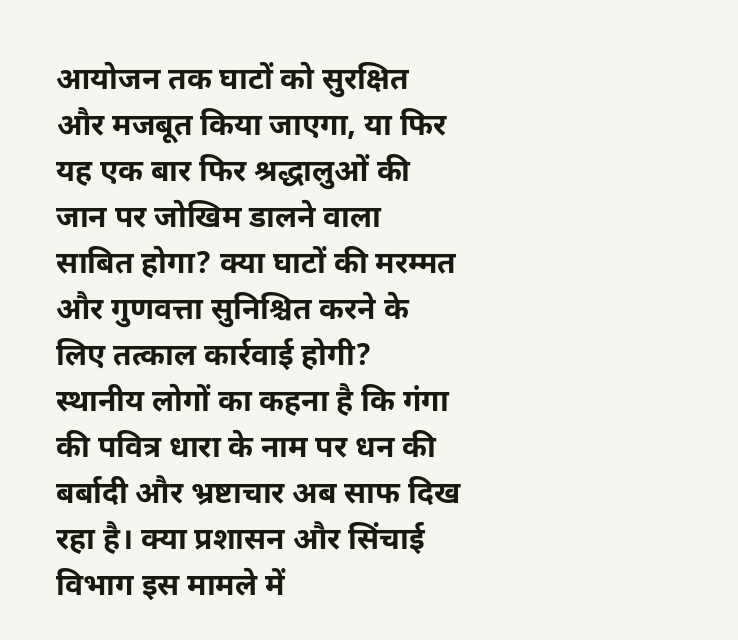आयोजन तक घाटों को सुरक्षित और मजबूत किया जाएगा, या फिर यह एक बार फिर श्रद्धालुओं की जान पर जोखिम डालने वाला साबित होगा? क्या घाटों की मरम्मत और गुणवत्ता सुनिश्चित करने के लिए तत्काल कार्रवाई होगी?
स्थानीय लोगों का कहना है कि गंगा की पवित्र धारा के नाम पर धन की बर्बादी और भ्रष्टाचार अब साफ दिख रहा है। क्या प्रशासन और सिंचाई विभाग इस मामले में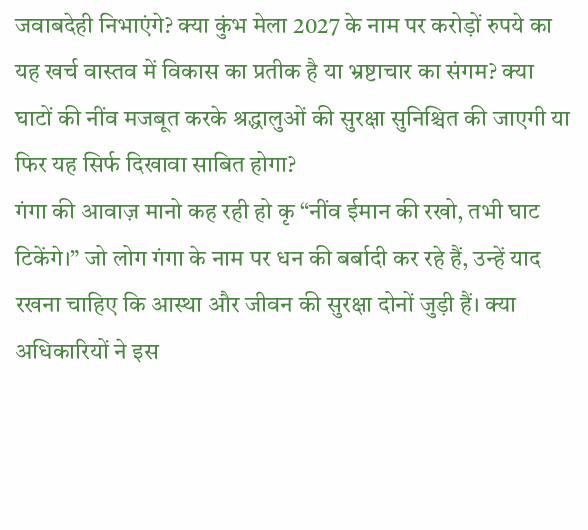जवाबदेही निभाएंगे? क्या कुंभ मेला 2027 के नाम पर करोड़ों रुपये का यह खर्च वास्तव में विकास का प्रतीक है या भ्रष्टाचार का संगम? क्या घाटों की नींव मजबूत करके श्रद्धालुओं की सुरक्षा सुनिश्चित की जाएगी या फिर यह सिर्फ दिखावा साबित होगा?
गंगा की आवाज़ मानो कह रही हो कृ “नींव ईमान की रखो, तभी घाट टिकेंगे।” जो लोग गंगा के नाम पर धन की बर्बादी कर रहे हैं, उन्हें याद रखना चाहिए कि आस्था और जीवन की सुरक्षा दोनों जुड़ी हैं। क्या अधिकारियों ने इस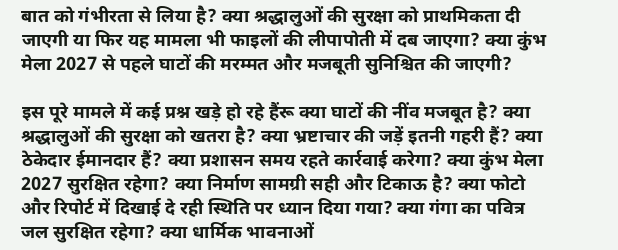बात को गंभीरता से लिया है? क्या श्रद्धालुओं की सुरक्षा को प्राथमिकता दी जाएगी या फिर यह मामला भी फाइलों की लीपापोती में दब जाएगा? क्या कुंभ मेला 2027 से पहले घाटों की मरम्मत और मजबूती सुनिश्चित की जाएगी?

इस पूरे मामले में कई प्रश्न खड़े हो रहे हैंरू क्या घाटों की नींव मजबूत है? क्या श्रद्धालुओं की सुरक्षा को खतरा है? क्या भ्रष्टाचार की जड़ें इतनी गहरी हैं? क्या ठेकेदार ईमानदार हैं? क्या प्रशासन समय रहते कार्रवाई करेगा? क्या कुंभ मेला 2027 सुरक्षित रहेगा? क्या निर्माण सामग्री सही और टिकाऊ है? क्या फोटो और रिपोर्ट में दिखाई दे रही स्थिति पर ध्यान दिया गया? क्या गंगा का पवित्र जल सुरक्षित रहेगा? क्या धार्मिक भावनाओं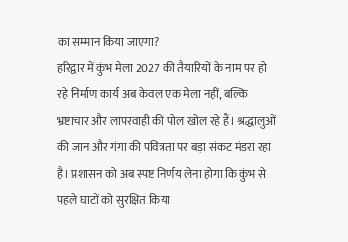का सम्मान किया जाएगा?
हरिद्वार में कुंभ मेला 2027 की तैयारियों के नाम पर हो रहे निर्माण कार्य अब केवल एक मेला नहीं, बल्कि भ्रष्टाचार और लापरवाही की पोल खोल रहे हैं। श्रद्धालुओं की जान और गंगा की पवित्रता पर बड़ा संकट मंडरा रहा है। प्रशासन को अब स्पष्ट निर्णय लेना होगा कि कुंभ से पहले घाटों को सुरक्षित किया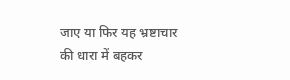जाए या फिर यह भ्रष्टाचार की धारा में बहकर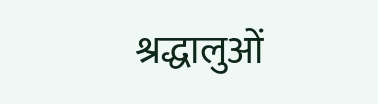श्रद्धालुओं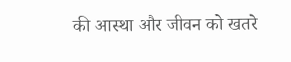की आस्था और जीवन को खतरे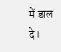में डाल दे।